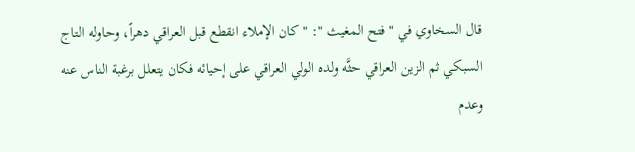قال السخاوي في " فتح المغيث ": " كان الإملاء انقطع قبل العراقي دهراً، وحاوله التاج السبكي ثم الزين العراقي حثَّه ولده الولي العراقي على إحيائه فكان يتعلل برغبة الناس عنه وعدم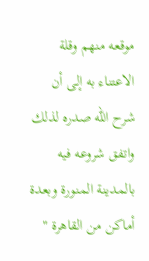موقعه منهم وقلة الاعتناء به إلى أن شرح الله صدره لذلك واتفق شروعه فيه بالمدينة المنورة وبعدة أماكن من القاهرة "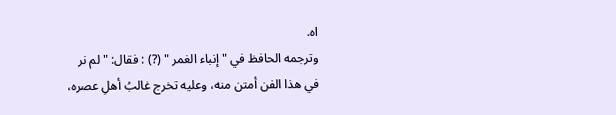اه.
وترجمه الحافظ في " إنباء الغمر " (?) : فقال: " لم نر في هذا الفن أمتن منه، وعليه تخرج غالبُ أهلِ عصره،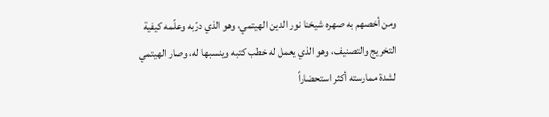ومن أخصهم به صهره شيخنا نور الدين الهيتمي، وهو الذي درّبه وعلّمه كيفية التخريج والتصنيف، وهو الذي يعمل له خطب كتبه وينسبها له، وصار الهيتمي لشدة ممارسته أكثر استحضاراً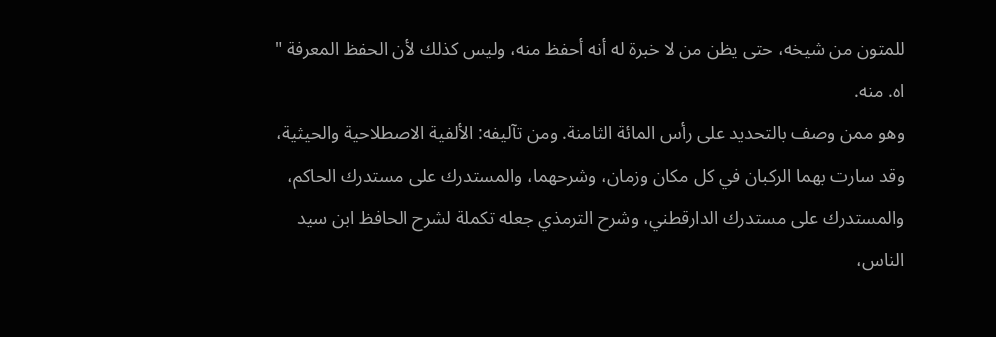للمتون من شيخه، حتى يظن من لا خبرة له أنه أحفظ منه، وليس كذلك لأن الحفظ المعرفة " اه. منه.
وهو ممن وصف بالتحديد على رأس المائة الثامنة. ومن تآليفه: الألفية الاصطلاحية والحيثية، وقد سارت بهما الركبان في كل مكان وزمان، وشرحهما، والمستدرك على مستدرك الحاكم، والمستدرك على مستدرك الدارقطني، وشرح الترمذي جعله تكملة لشرح الحافظ ابن سيد الناس،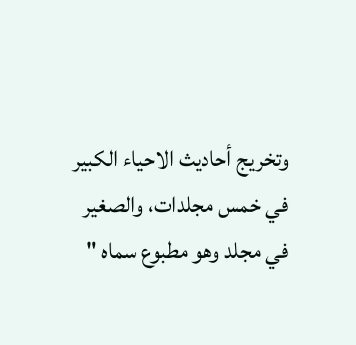وتخريج أحاديث الاحياء الكبير في خمس مجلدات، والصغير في مجلد وهو مطبوع سماه "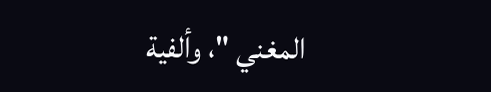المغني "، وألفية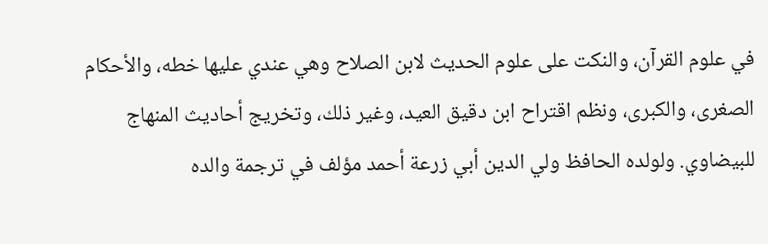في علوم القرآن، والنكت على علوم الحديث لابن الصلاح وهي عندي عليها خطه، والأحكام الصغرى، والكبرى، ونظم اقتراح ابن دقيق العيد، وغير ذلك، وتخريج أحاديث المنهاج للبيضاوي. ولولده الحافظ ولي الدين أبي زرعة أحمد مؤلف في ترجمة والده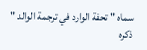سماه " تحفة الوارد في ترجمة الوالد " ذكره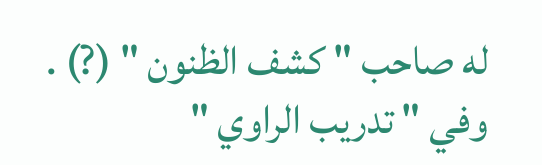له صاحب " كشف الظنون " (?) .
وفي " تدريب الراوي "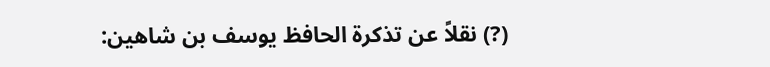(?) نقلاً عن تذكرة الحافظ يوسف بن شاهين: